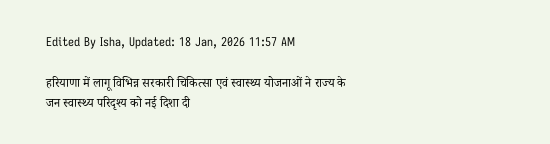Edited By Isha, Updated: 18 Jan, 2026 11:57 AM

हरियाणा में लागू विभिन्न सरकारी चिकित्सा एवं स्वास्थ्य योजनाओं ने राज्य के जन स्वास्थ्य परिदृश्य को नई दिशा दी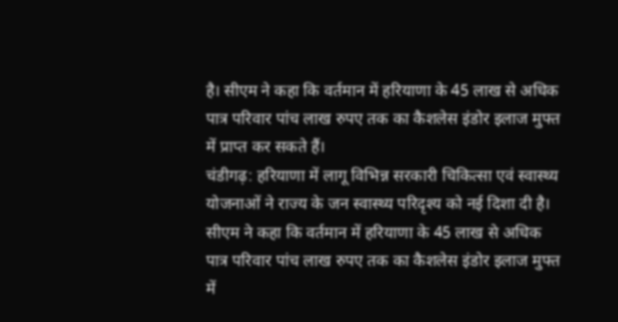है। सीएम ने कहा कि वर्तमान में हरियाणा के 45 लाख से अधिक पात्र परिवार पांच लाख रुपए तक का कैशलेस इंडोर इलाज मुफ्त में प्राप्त कर सकते हैं।
चंडीगढ़: हरियाणा में लागू विभिन्न सरकारी चिकित्सा एवं स्वास्थ्य योजनाओं ने राज्य के जन स्वास्थ्य परिदृश्य को नई दिशा दी है। सीएम ने कहा कि वर्तमान में हरियाणा के 45 लाख से अधिक पात्र परिवार पांच लाख रुपए तक का कैशलेस इंडोर इलाज मुफ्त में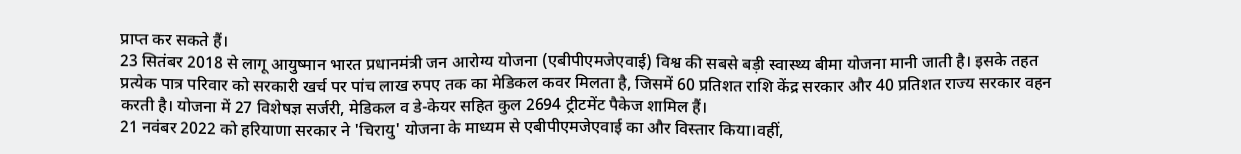प्राप्त कर सकते हैं।
23 सितंबर 2018 से लागू आयुष्मान भारत प्रधानमंत्री जन आरोग्य योजना (एबीपीएमजेएवाई) विश्व की सबसे बड़ी स्वास्थ्य बीमा योजना मानी जाती है। इसके तहत प्रत्येक पात्र परिवार को सरकारी खर्च पर पांच लाख रुपए तक का मेडिकल कवर मिलता है, जिसमें 60 प्रतिशत राशि केंद्र सरकार और 40 प्रतिशत राज्य सरकार वहन करती है। योजना में 27 विशेषज्ञ सर्जरी, मेडिकल व डे-केयर सहित कुल 2694 ट्रीटमेंट पैकेज शामिल हैं।
21 नवंबर 2022 को हरियाणा सरकार ने 'चिरायु' योजना के माध्यम से एबीपीएमजेएवाई का और विस्तार किया।वहीं,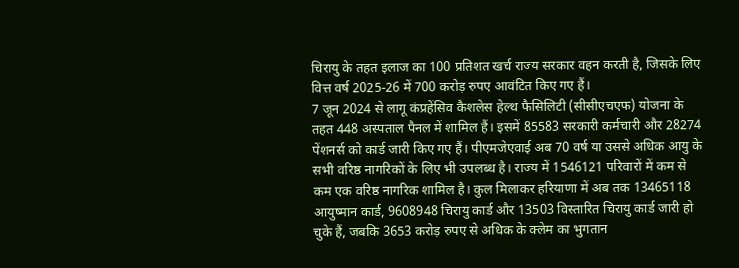चिरायु के तहत इलाज का 100 प्रतिशत खर्च राज्य सरकार वहन करती है, जिसके लिए वित्त वर्ष 2025-26 में 700 करोड़ रुपए आवंटित किए गए हैं।
7 जून 2024 से लागू कंप्रहेंसिव कैशलेस हेल्थ फैसिलिटी (सीसीएचएफ) योजना के तहत 448 अस्पताल पैनल में शामिल हैं। इसमें 85583 सरकारी कर्मचारी और 28274 पेंशनर्स को कार्ड जारी किए गए हैं। पीएमजेएवाई अब 70 वर्ष या उससे अधिक आयु के सभी वरिष्ठ नागरिकों के लिए भी उपलब्ध है। राज्य में 1546121 परिवारों में कम से कम एक वरिष्ठ नागरिक शामिल है। कुल मिलाकर हरियाणा में अब तक 13465118 आयुष्मान कार्ड, 9608948 चिरायु कार्ड और 13503 विस्तारित चिरायु कार्ड जारी हो चुके हैं, जबकि 3653 करोड़ रुपए से अधिक के क्लेम का भुगतान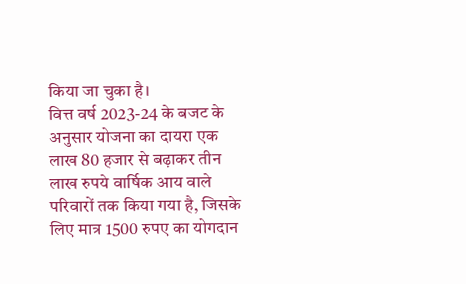किया जा चुका है।
वित्त वर्ष 2023-24 के बजट के अनुसार योजना का दायरा एक लाख 80 हजार से बढ़ाकर तीन लाख रुपये वार्षिक आय वाले परिवारों तक किया गया है, जिसके लिए मात्र 1500 रुपए का योगदान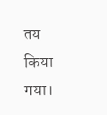तय किया गया।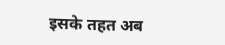इसके तहत अब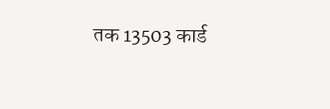तक 13503 कार्ड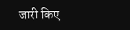जारी किए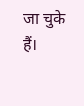जा चुके हैं।